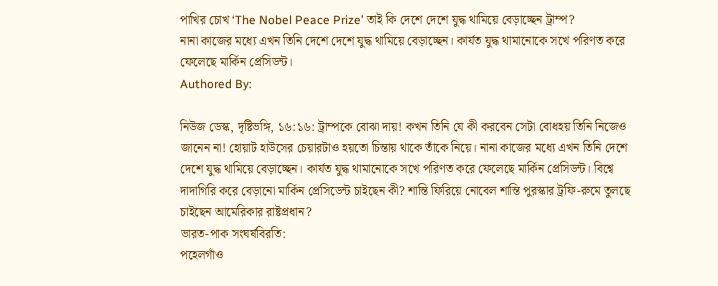পাখির চোখ ‘The Nobel Peace Prize’ তাই কি দেশে দেশে যুদ্ধ থামিয়ে বেড়াচ্ছেন ট্রাম্প?
নানা কাজের মধ্যে এখন তিনি দেশে দেশে যুদ্ধ থামিয়ে বেড়াচ্ছেন। কার্যত যুদ্ধ থামানোকে সখে পরিণত করে ফেলেছে মার্কিন প্রেসিডন্ট।
Authored By:

নিউজ ডেস্ক, দৃষ্টিভঙ্গি, ১৬:১৬: ট্রাম্পকে বোঝা দায়! কখন তিনি যে কী করবেন সেটা বোধহয় তিনি নিজেও জানেন না! হোয়াট হাউসের চেয়ারটাও হয়তো চিন্তায় থাকে তাঁকে নিয়ে। নানা কাজের মধ্যে এখন তিনি দেশে দেশে যুদ্ধ থামিয়ে বেড়াচ্ছেন। কার্যত যুদ্ধ থামানোকে সখে পরিণত করে ফেলেছে মার্কিন প্রেসিডন্ট। বিশ্বে দাদাগিরি করে বেড়ানো মার্কিন প্রেসিডেন্ট চাইছেন কী? শান্তি ফিরিয়ে নোবেল শান্তি পুরস্কার ট্রফি-রুমে তুলছে চাইছেন আমেরিকার রাষ্টপ্রধান?
ভারত-পাক সংঘর্ষবিরতি:
পহেলগাঁও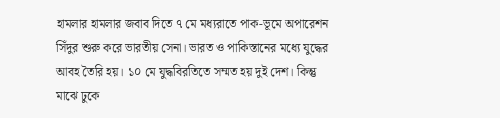হামলার হামলার জবাব দিতে ৭ মে মধ্যরাতে পাক-ভূমে অপারেশন সিঁদুর শুরু করে ভারতীয় সেনা। ভারত ও পাকিস্তানের মধ্যে যুদ্ধের আবহ তৈরি হয়। ১০ মে যুদ্ধবিরতিতে সম্মত হয় দুই দেশ। কিন্তু মাঝে ঢুকে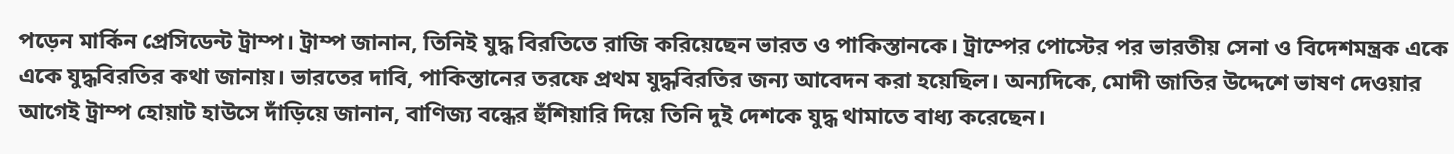পড়েন মার্কিন প্রেসিডেন্ট ট্রাম্প। ট্রাম্প জানান, তিনিই যুদ্ধ বিরতিতে রাজি করিয়েছেন ভারত ও পাকিস্তানকে। ট্রাম্পের পোস্টের পর ভারতীয় সেনা ও বিদেশমন্ত্রক একে একে যুদ্ধবিরতির কথা জানায়। ভারতের দাবি, পাকিস্তানের তরফে প্রথম যুদ্ধবিরতির জন্য আবেদন করা হয়েছিল। অন্যদিকে, মোদী জাতির উদ্দেশে ভাষণ দেওয়ার আগেই ট্রাম্প হোয়াট হাউসে দাঁড়িয়ে জানান, বাণিজ্য বন্ধের হুঁশিয়ারি দিয়ে তিনি দুই দেশকে যুদ্ধ থামাতে বাধ্য করেছেন।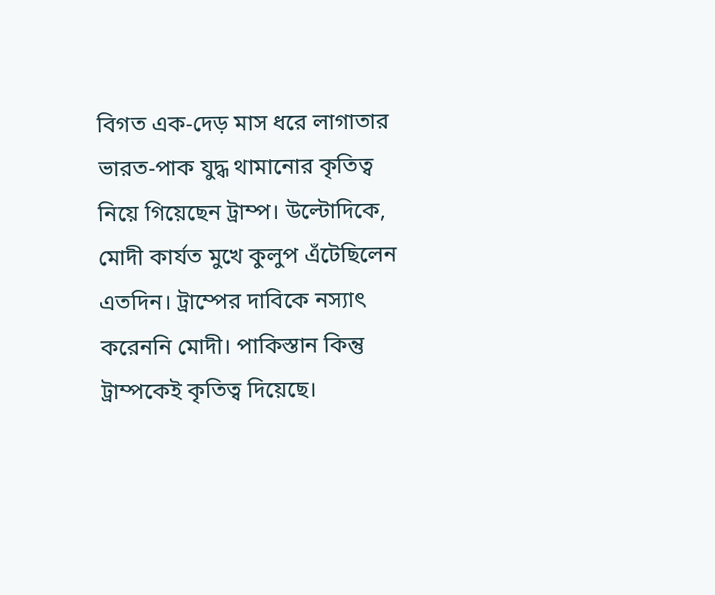বিগত এক-দেড় মাস ধরে লাগাতার ভারত-পাক যুদ্ধ থামানোর কৃতিত্ব নিয়ে গিয়েছেন ট্রাম্প। উল্টোদিকে, মোদী কার্যত মুখে কুলুপ এঁটেছিলেন এতদিন। ট্রাম্পের দাবিকে নস্যাৎ করেননি মোদী। পাকিস্তান কিন্তু ট্রাম্পকেই কৃতিত্ব দিয়েছে।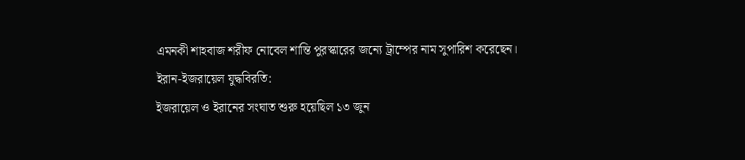এমনকী শাহবাজ শরীফ নোবেল শান্তি পুরস্কারের জন্যে ট্রাম্পের নাম সুপারিশ করেছেন।
ইরান-ইজরায়েল যুদ্ধবিরতি:
ইজরায়েল ও ইরানের সংঘাত শুরু হয়েছিল ১৩ জুন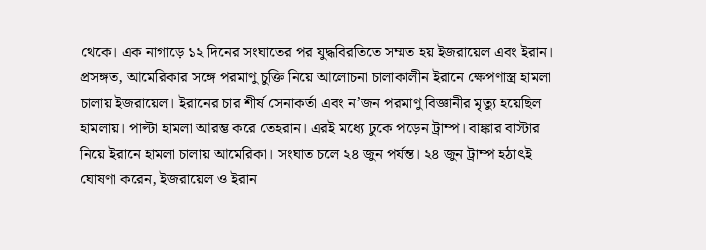থেকে। এক নাগাড়ে ১২ দিনের সংঘাতের পর যুদ্ধবিরতিতে সম্মত হয় ইজরায়েল এবং ইরান।
প্রসঙ্গত, আমেরিকার সঙ্গে পরমাণু চুক্তি নিয়ে আলোচনা চালাকালীন ইরানে ক্ষেপণাস্ত্র হামলা চালায় ইজরায়েল। ইরানের চার শীর্ষ সেনাকর্তা এবং ন’জন পরমাণু বিজ্ঞানীর মৃত্যু হয়েছিল হামলায়। পাল্টা হামলা আরম্ভ করে তেহরান। এরই মধ্যে ঢুকে পড়েন ট্রাম্প। বাঙ্কার বাস্টার নিয়ে ইরানে হামলা চালায় আমেরিকা। সংঘাত চলে ২৪ জুন পর্যন্ত। ২৪ জুন ট্রাম্প হঠাৎই ঘোষণা করেন, ইজরায়েল ও ইরান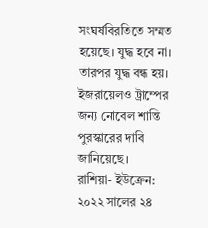সংঘর্ষবিরতিতে সম্মত হয়েছে। যুদ্ধ হবে না। তারপর যুদ্ধ বন্ধ হয়। ইজরায়েলও ট্রাম্পের জন্য নোবেল শান্তি পুরস্কারের দাবি জানিয়েছে।
রাশিয়া- ইউক্রেন:
২০২২ সালের ২৪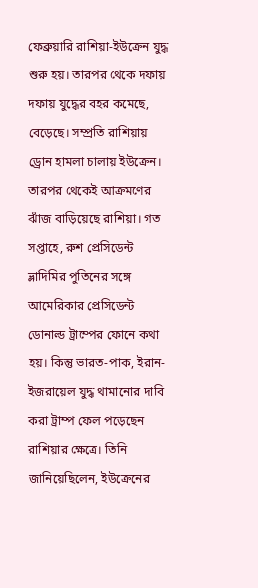ফেব্রুয়ারি রাশিয়া-ইউক্রেন যুদ্ধ শুরু হয়। তারপর থেকে দফায় দফায় যুদ্ধের বহর কমেছে, বেড়েছে। সম্প্রতি রাশিয়ায় ড্রোন হামলা চালায় ইউক্রেন। তারপর থেকেই আক্রমণের ঝাঁজ বাড়িয়েছে রাশিয়া। গত সপ্তাহে, রুশ প্রেসিডেন্ট ভ্লাদিমির পুতিনের সঙ্গে আমেরিকার প্রেসিডেন্ট ডোনাল্ড ট্রাম্পের ফোনে কথা হয়। কিন্তু ভারত-পাক, ইরান-ইজরায়েল যুদ্ধ থামানোর দাবি করা ট্রাম্প ফেল পড়েছেন রাশিয়ার ক্ষেত্রে। তিনি জানিয়েছিলেন, ইউক্রেনের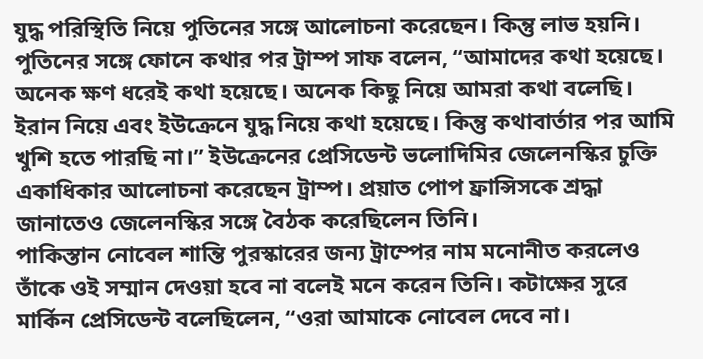যুদ্ধ পরিস্থিতি নিয়ে পুতিনের সঙ্গে আলোচনা করেছেন। কিন্তু লাভ হয়নি। পুতিনের সঙ্গে ফোনে কথার পর ট্রাম্প সাফ বলেন, “আমাদের কথা হয়েছে। অনেক ক্ষণ ধরেই কথা হয়েছে। অনেক কিছু নিয়ে আমরা কথা বলেছি। ইরান নিয়ে এবং ইউক্রেনে যুদ্ধ নিয়ে কথা হয়েছে। কিন্তু কথাবার্তার পর আমি খুশি হতে পারছি না।” ইউক্রেনের প্রেসিডেন্ট ভলোদিমির জেলেনস্কির চুক্তি একাধিকার আলোচনা করেছেন ট্রাম্প। প্রয়াত পোপ ফ্রান্সিসকে শ্রদ্ধা জানাতেও জেলেনস্কির সঙ্গে বৈঠক করেছিলেন তিনি।
পাকিস্তান নোবেল শান্তি পুরস্কারের জন্য ট্রাম্পের নাম মনোনীত করলেও তাঁকে ওই সম্মান দেওয়া হবে না বলেই মনে করেন তিনি। কটাক্ষের সুরে মার্কিন প্রেসিডেন্ট বলেছিলেন, “ওরা আমাকে নোবেল দেবে না।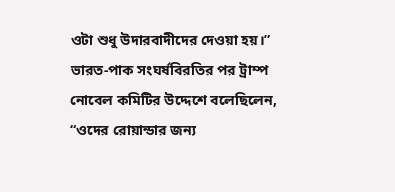ওটা শুধু উদারবাদীদের দেওয়া হয়।” ভারত-পাক সংঘর্ষবিরতির পর ট্রাম্প নোবেল কমিটির উদ্দেশে বলেছিলেন, “ওদের রোয়ান্ডার জন্য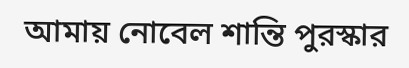আমায় নোবেল শান্তি পুরস্কার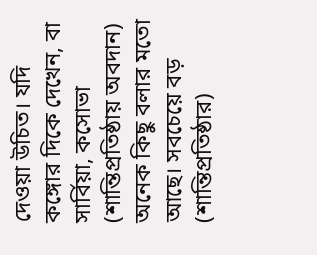দেওয়া উচিত। যদি কঙ্গোর দিকে দেখেন, বা সার্বিয়া, কসোভা (শান্তিপ্রতিষ্ঠায় অবদান) অনেক কিছু বলার মতো আছে। সবচেয়ে বড় (শান্তিপ্রতিষ্ঠার)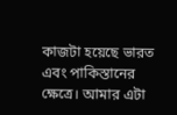কাজটা হয়েছে ভারত এবং পাকিস্তানের ক্ষেত্রে। আমার এটা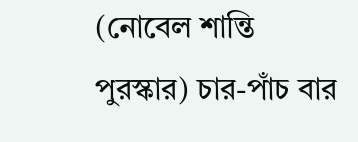(নোবেল শান্তি পুরস্কার) চার-পাঁচ বার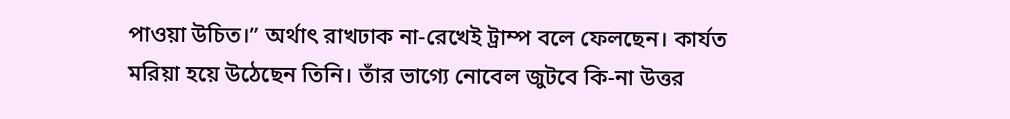পাওয়া উচিত।” অর্থাৎ রাখঢাক না-রেখেই ট্রাম্প বলে ফেলছেন। কার্যত মরিয়া হয়ে উঠেছেন তিনি। তাঁর ভাগ্যে নোবেল জুটবে কি-না উত্তর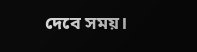দেবে সময়।